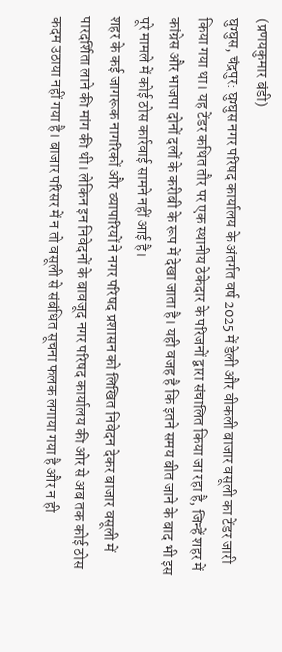(प्रणयकुमार बंडी)
घुग्घुस, चंद्रपुर: घुग्घुस नगर परिषद कार्यालय के अंतर्गत वर्ष 2025 में डेली और वीकली बाजार वसूली का टेंडर जारी किया गया था। यह टेंडर कथित तौर पर एक स्थानीय ठेकेदार के परिजनों द्वारा संचालित किया जा रहा है, जिन्हें शहर में कांग्रेस और भाजपा दोनों दलों के करीबी के रूप में देखा जाता है। यही वजह है कि इतने समय बीत जाने के बाद भी इस पूरे मामले में कोई ठोस कार्रवाई सामने नहीं आई है।
शहर के कई जागरूक नागरिकों और व्यापारियों ने नगर परिषद प्रशासन को लिखित निवेदन देकर बाजार वसूली में पारदर्शिता लाने की मांग की थी। लेकिन इन निवेदनों के बावजूद नगर परिषद कार्यालय की ओर से अब तक कोई ठोस कदम उठाया नहीं गया है। बाजार परिसर में न तो वसूली से संबंधित सूचना फलक लगाया गया है और न ही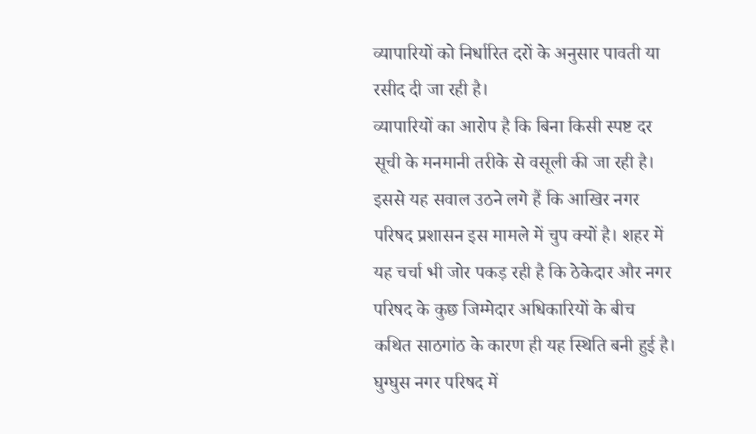व्यापारियों को निर्धारित दरों के अनुसार पावती या रसीद दी जा रही है।
व्यापारियों का आरोप है कि बिना किसी स्पष्ट दर सूची के मनमानी तरीके से वसूली की जा रही है। इससे यह सवाल उठने लगे हैं कि आखिर नगर परिषद प्रशासन इस मामले में चुप क्यों है। शहर में यह चर्चा भी जोर पकड़ रही है कि ठेकेदार और नगर परिषद के कुछ जिम्मेदार अधिकारियों के बीच कथित साठगांठ के कारण ही यह स्थिति बनी हुई है।
घुग्घुस नगर परिषद में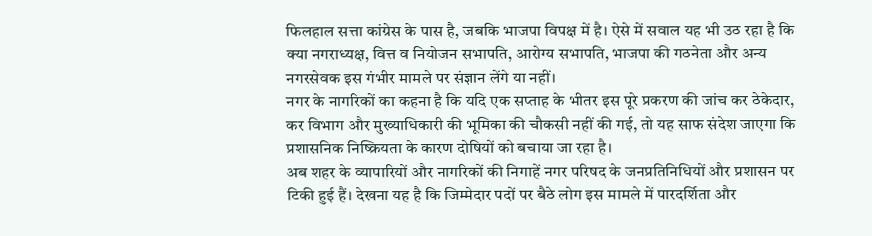फिलहाल सत्ता कांग्रेस के पास है, जबकि भाजपा विपक्ष में है। ऐसे में सवाल यह भी उठ रहा है कि क्या नगराध्यक्ष, वित्त व नियोजन सभापति, आरोग्य सभापति, भाजपा की गठनेता और अन्य नगरसेवक इस गंभीर मामले पर संज्ञान लेंगे या नहीं।
नगर के नागरिकों का कहना है कि यदि एक सप्ताह के भीतर इस पूरे प्रकरण की जांच कर ठेकेदार, कर विभाग और मुख्याधिकारी की भूमिका की चौकसी नहीं की गई, तो यह साफ संदेश जाएगा कि प्रशासनिक निष्क्रियता के कारण दोषियों को बचाया जा रहा है।
अब शहर के व्यापारियों और नागरिकों की निगाहें नगर परिषद के जनप्रतिनिधियों और प्रशासन पर टिकी हुई हैं। देखना यह है कि जिम्मेदार पदों पर बैठे लोग इस मामले में पारदर्शिता और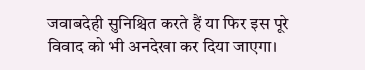जवाबदेही सुनिश्चित करते हैं या फिर इस पूरे विवाद को भी अनदेखा कर दिया जाएगा।